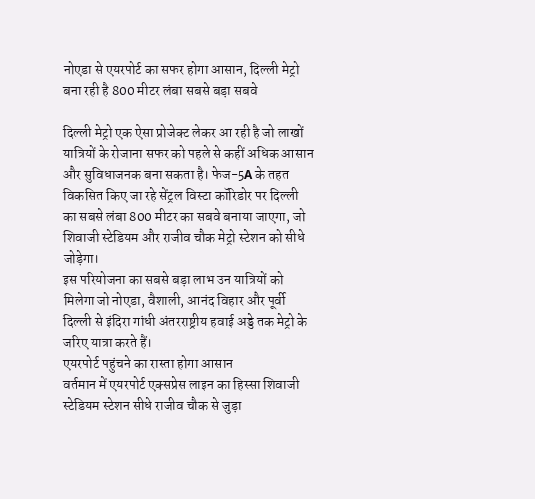नोएडा से एयरपोर्ट का सफर होगा आसान, दिल्ली मेट्रो बना रही है 800 मीटर लंबा सबसे बड़ा सबवे

दिल्ली मेट्रो एक ऐसा प्रोजेक्ट लेकर आ रही है जो लाखों यात्रियों के रोजाना सफर को पहले से कहीं अधिक आसान और सुविधाजनक बना सकता है। फेज-5A के तहत विकसित किए जा रहे सेंट्रल विस्टा कॉरिडोर पर दिल्ली का सबसे लंबा 800 मीटर का सबवे बनाया जाएगा, जो शिवाजी स्टेडियम और राजीव चौक मेट्रो स्टेशन को सीधे जोड़ेगा।
इस परियोजना का सबसे बड़ा लाभ उन यात्रियों को मिलेगा जो नोएडा, वैशाली, आनंद विहार और पूर्वी दिल्ली से इंदिरा गांधी अंतरराष्ट्रीय हवाई अड्डे तक मेट्रो के जरिए यात्रा करते हैं।
एयरपोर्ट पहुंचने का रास्ता होगा आसान
वर्तमान में एयरपोर्ट एक्सप्रेस लाइन का हिस्सा शिवाजी स्टेडियम स्टेशन सीधे राजीव चौक से जुड़ा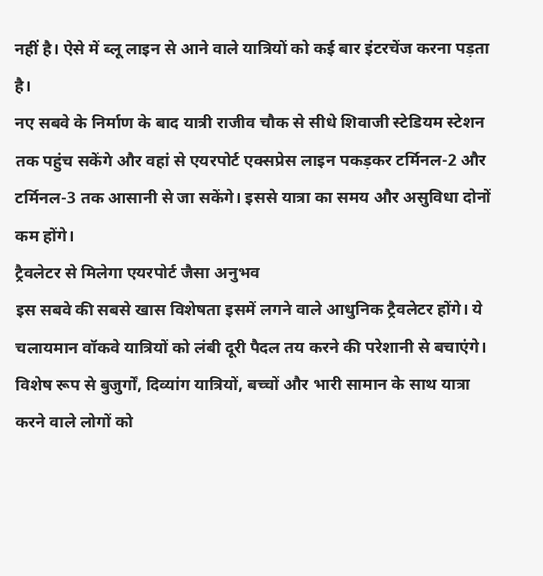नहीं है। ऐसे में ब्लू लाइन से आने वाले यात्रियों को कई बार इंटरचेंज करना पड़ता है।
नए सबवे के निर्माण के बाद यात्री राजीव चौक से सीधे शिवाजी स्टेडियम स्टेशन तक पहुंच सकेंगे और वहां से एयरपोर्ट एक्सप्रेस लाइन पकड़कर टर्मिनल-2 और टर्मिनल-3 तक आसानी से जा सकेंगे। इससे यात्रा का समय और असुविधा दोनों कम होंगे।
ट्रैवलेटर से मिलेगा एयरपोर्ट जैसा अनुभव
इस सबवे की सबसे खास विशेषता इसमें लगने वाले आधुनिक ट्रैवलेटर होंगे। ये चलायमान वॉकवे यात्रियों को लंबी दूरी पैदल तय करने की परेशानी से बचाएंगे।
विशेष रूप से बुजुर्गों, दिव्यांग यात्रियों, बच्चों और भारी सामान के साथ यात्रा करने वाले लोगों को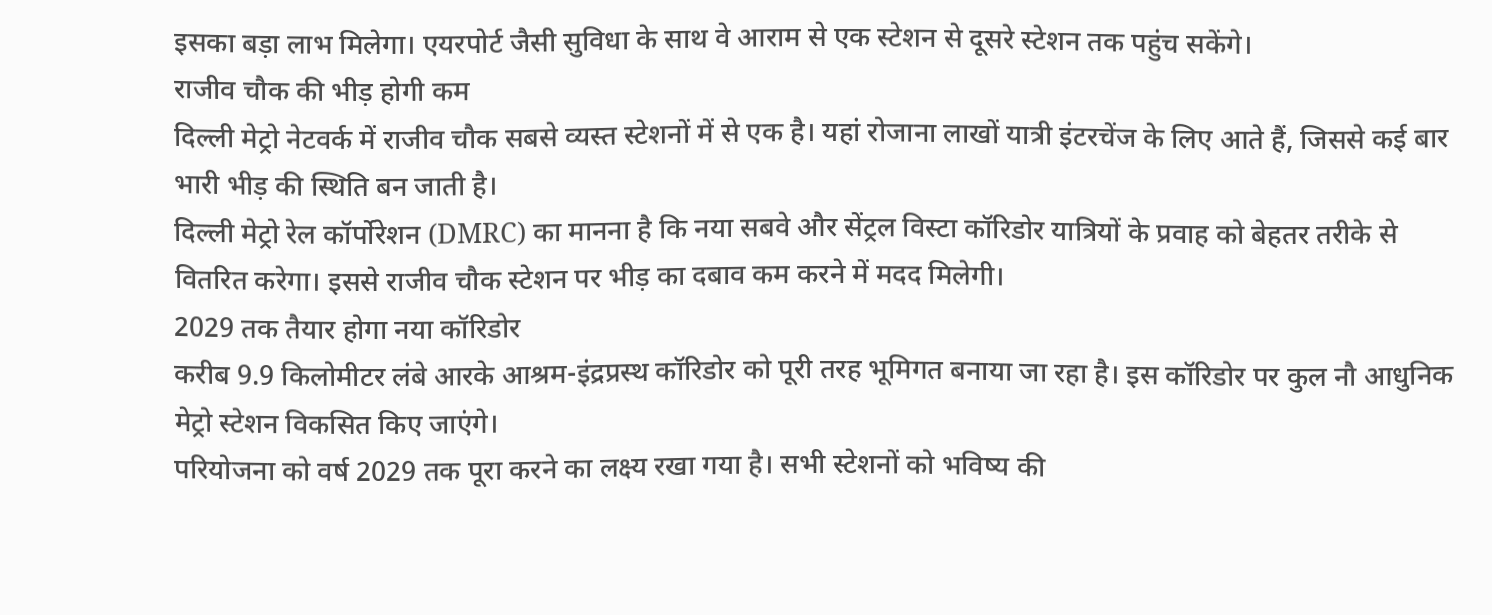इसका बड़ा लाभ मिलेगा। एयरपोर्ट जैसी सुविधा के साथ वे आराम से एक स्टेशन से दूसरे स्टेशन तक पहुंच सकेंगे।
राजीव चौक की भीड़ होगी कम
दिल्ली मेट्रो नेटवर्क में राजीव चौक सबसे व्यस्त स्टेशनों में से एक है। यहां रोजाना लाखों यात्री इंटरचेंज के लिए आते हैं, जिससे कई बार भारी भीड़ की स्थिति बन जाती है।
दिल्ली मेट्रो रेल कॉर्पोरेशन (DMRC) का मानना है कि नया सबवे और सेंट्रल विस्टा कॉरिडोर यात्रियों के प्रवाह को बेहतर तरीके से वितरित करेगा। इससे राजीव चौक स्टेशन पर भीड़ का दबाव कम करने में मदद मिलेगी।
2029 तक तैयार होगा नया कॉरिडोर
करीब 9.9 किलोमीटर लंबे आरके आश्रम-इंद्रप्रस्थ कॉरिडोर को पूरी तरह भूमिगत बनाया जा रहा है। इस कॉरिडोर पर कुल नौ आधुनिक मेट्रो स्टेशन विकसित किए जाएंगे।
परियोजना को वर्ष 2029 तक पूरा करने का लक्ष्य रखा गया है। सभी स्टेशनों को भविष्य की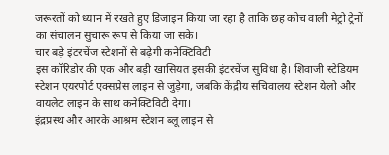जरूरतों को ध्यान में रखते हुए डिजाइन किया जा रहा है ताकि छह कोच वाली मेट्रो ट्रेनों का संचालन सुचारू रूप से किया जा सके।
चार बड़े इंटरचेंज स्टेशनों से बढ़ेगी कनेक्टिविटी
इस कॉरिडोर की एक और बड़ी खासियत इसकी इंटरचेंज सुविधा है। शिवाजी स्टेडियम स्टेशन एयरपोर्ट एक्सप्रेस लाइन से जुड़ेगा, जबकि केंद्रीय सचिवालय स्टेशन येलो और वायलेट लाइन के साथ कनेक्टिविटी देगा।
इंद्रप्रस्थ और आरके आश्रम स्टेशन ब्लू लाइन से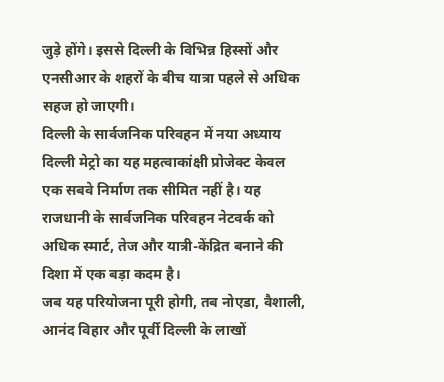जुड़े होंगे। इससे दिल्ली के विभिन्न हिस्सों और एनसीआर के शहरों के बीच यात्रा पहले से अधिक सहज हो जाएगी।
दिल्ली के सार्वजनिक परिवहन में नया अध्याय
दिल्ली मेट्रो का यह महत्वाकांक्षी प्रोजेक्ट केवल एक सबवे निर्माण तक सीमित नहीं है। यह राजधानी के सार्वजनिक परिवहन नेटवर्क को अधिक स्मार्ट, तेज और यात्री-केंद्रित बनाने की दिशा में एक बड़ा कदम है।
जब यह परियोजना पूरी होगी, तब नोएडा, वैशाली, आनंद विहार और पूर्वी दिल्ली के लाखों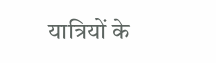यात्रियों के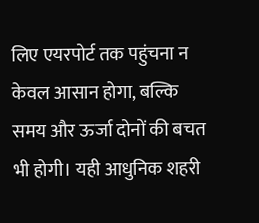लिए एयरपोर्ट तक पहुंचना न केवल आसान होगा, बल्कि समय और ऊर्जा दोनों की बचत भी होगी। यही आधुनिक शहरी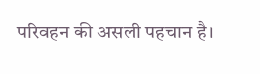परिवहन की असली पहचान है।